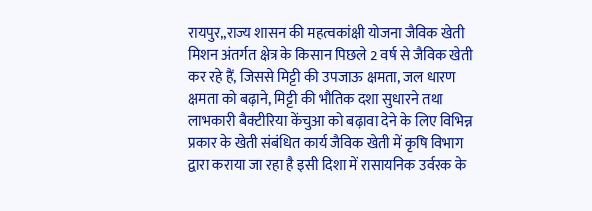रायपुर,,राज्य शासन की महत्वकांक्षी योजना जैविक खेती मिशन अंतर्गत क्षेत्र के किसान पिछले 2 वर्ष से जैविक खेती कर रहे हैं, जिससे मिट्टी की उपजाऊ क्षमता, जल धारण क्षमता को बढ़ाने, मिट्टी की भौतिक दशा सुधारने तथा लाभकारी बैक्टीरिया केंचुआ को बढ़ावा देने के लिए विभिन्न प्रकार के खेती संबंधित कार्य जैविक खेती में कृषि विभाग द्वारा कराया जा रहा है इसी दिशा में रासायनिक उर्वरक के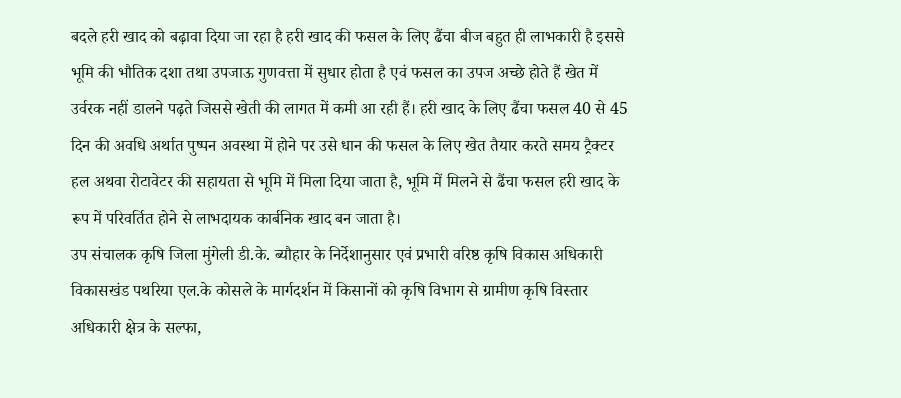बदले हरी खाद को बढ़ावा दिया जा रहा है हरी खाद की फसल के लिए ढैंचा बीज बहुत ही लाभकारी है इससे भूमि की भौतिक दशा तथा उपजाऊ गुणवत्ता में सुधार होता है एवं फसल का उपज अच्छे होते हैं खेत में उर्वरक नहीं डालने पढ़ते जिससे खेती की लागत में कमी आ रही हैं। हरी खाद के लिए ढैंचा फसल 40 से 45 दिन की अवधि अर्थात पुष्पन अवस्था में होने पर उसे धान की फसल के लिए खेत तैयार करते समय ट्रैक्टर हल अथवा रोटावेटर की सहायता से भूमि में मिला दिया जाता है, भूमि में मिलने से ढैंचा फसल हरी खाद के रूप में परिवर्तित होने से लाभदायक कार्बनिक खाद बन जाता है।
उप संचालक कृषि जिला मुंगेली डी.के. ब्यौहार के निर्देशानुसार एवं प्रभारी वरिष्ठ कृषि विकास अधिकारी विकासखंड पथरिया एल.के कोसले के मार्गदर्शन में किसानों को कृषि विभाग से ग्रामीण कृषि विस्तार अधिकारी क्षेत्र के सल्फा,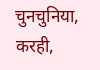चुनचुनिया, करही,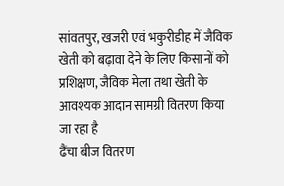सांवतपुर, खजरी एवं भकुरीडीह में जैविक खेती को बढ़ावा देने के लिए किसानों को प्रशिक्षण, जैविक मेला तथा खेती के आवश्यक आदान सामग्री वितरण किया जा रहा है
ढैंचा बीज वितरण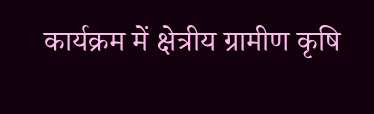कार्यक्रम में क्षेत्रीय ग्रामीण कृषि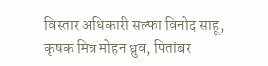विस्तार अधिकारी सल्फा विनोद साहू, कृषक मित्र मोहन ध्रुव, पितांबर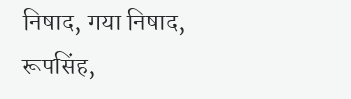निषाद, गया निषाद, रूपसिंह,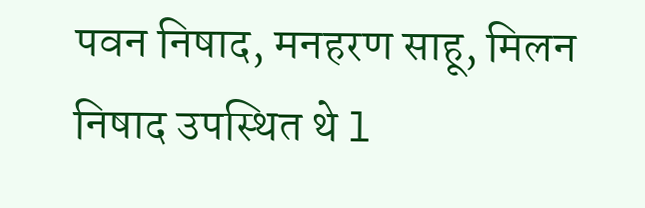पवन निषाद, मनहरण साहू, मिलन निषाद उपस्थित थे l